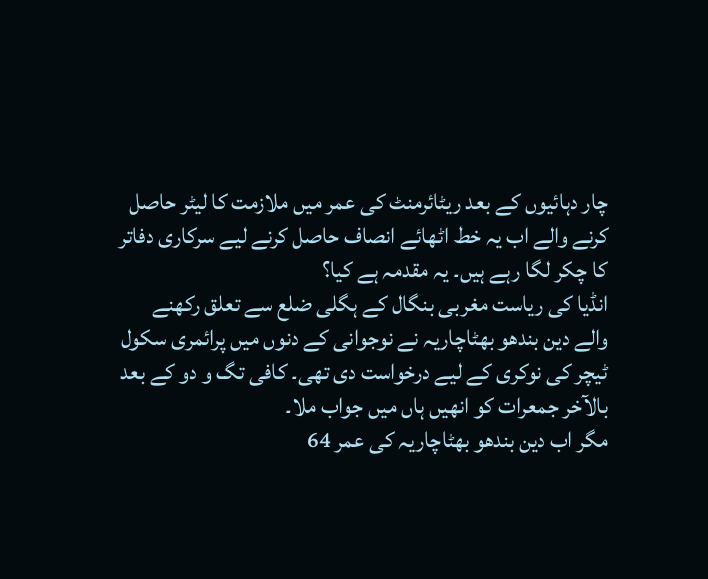چار دہائیوں کے بعد ریٹائرمنٹ کی عمر میں ملازمت کا لیٹر حاصل کرنے والے اب یہ خط اٹھائے انصاف حاصل کرنے لیے سرکاری دفاتر کا چکر لگا رہے ہیں۔ یہ مقدمہ ہے کیا؟
انڈیا کی ریاست مغربی بنگال کے ہگلی ضلع سے تعلق رکھنے والے دین بندھو بھٹاچاریہ نے نوجوانی کے دنوں میں پرائمری سکول ٹیچر کی نوکری کے لیے درخواست دی تھی۔ کافی تگ و دو کے بعد بالآخر جمعرات کو انھیں ہاں میں جواب ملا۔
مگر اب دین بندھو بھٹاچاریہ کی عمر 64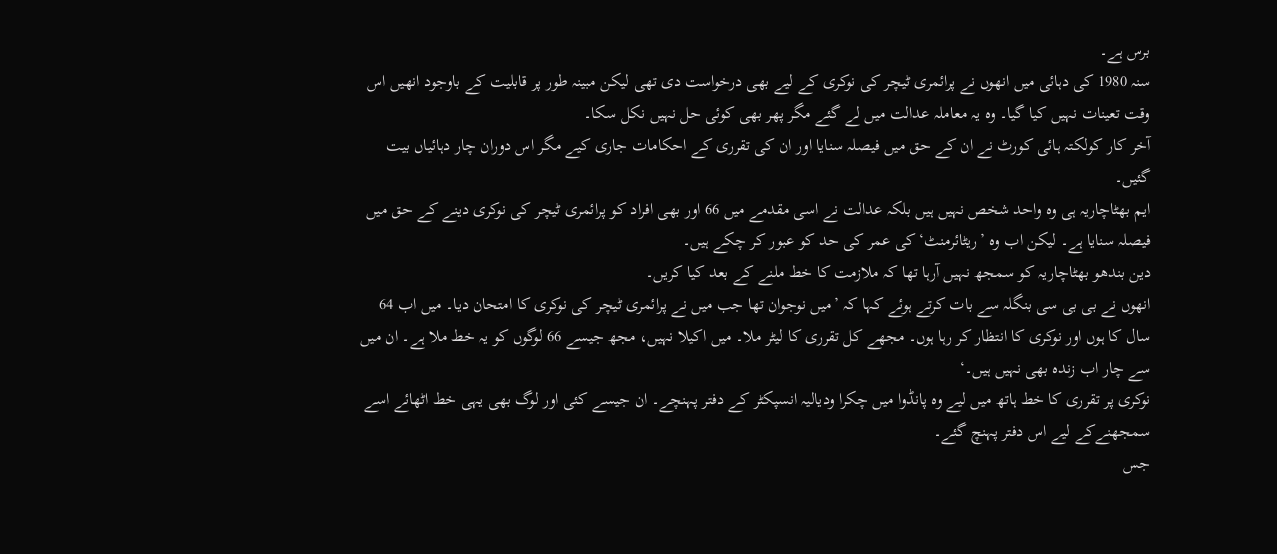برس ہے۔
سنہ 1980 کی دہائی میں انھوں نے پرائمری ٹیچر کی نوکری کے لیے بھی درخواست دی تھی لیکن مبینہ طور پر قابلیت کے باوجود انھیں اس وقت تعینات نہیں کیا گیا۔ وہ یہ معاملہ عدالت میں لے گئے مگر پھر بھی کوئی حل نہیں نکل سکا۔
آخر کار کولکتہ ہائی کورٹ نے ان کے حق میں فیصلہ سنایا اور ان کی تقرری کے احکامات جاری کیے مگر اس دوران چار دہائیاں بیت گئیں۔
ایم بھٹاچاریہ ہی وہ واحد شخص نہیں ہیں بلکہ عدالت نے اسی مقدمے میں 66 اور بھی افراد کو پرائمری ٹیچر کی نوکری دینے کے حق میں فیصلہ سنایا ہے۔ لیکن اب وہ ’ریٹائرمنٹ‘ کی عمر کی حد کو عبور کر چکے ہیں۔
دین بندھو بھٹاچاریہ کو سمجھ نہیں آرہا تھا کہ ملازمت کا خط ملنے کے بعد کیا کریں۔
انھوں نے بی بی سی بنگلہ سے بات کرتے ہوئے کہا کہ ’میں نوجوان تھا جب میں نے پرائمری ٹیچر کی نوکری کا امتحان دیا۔ میں اب 64 سال کا ہوں اور نوکری کا انتظار کر رہا ہوں۔ مجھے کل تقرری کا لیٹر ملا۔ میں اکیلا نہیں، مجھ جیسے 66 لوگوں کو یہ خط ملا ہے۔ ان میں سے چار اب زندہ بھی نہیں ہیں۔‘
نوکری پر تقرری کا خط ہاتھ میں لیے وہ پانڈوا میں چکرا ودیالیہ انسپکٹر کے دفتر پہنچے۔ ان جیسے کئی اور لوگ بھی یہی خط اٹھائے اسے سمجھنےکے لیے اس دفتر پہنچ گئے۔
جس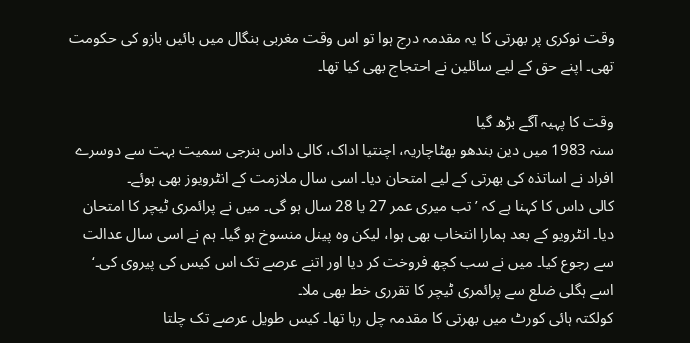وقت نوکری پر بھرتی کا یہ مقدمہ درج ہوا تو اس وقت مغربی بنگال میں بائیں بازو کی حکومت تھی۔ اپنے حق کے لیے سائلین نے احتجاج بھی کیا تھا۔

وقت کا پہیہ آگے بڑھ گیا
سنہ 1983 میں دین بندھو بھٹاچاریہ، اچنتیا اداک، کالی داس بنرجی سمیت بہت سے دوسرے افراد نے اساتذہ کی بھرتی کے لیے امتحان دیا۔ اسی سال ملازمت کے انٹرویوز بھی ہوئے۔
کالی داس کا کہنا ہے کہ ’تب میری عمر 27 یا 28 سال ہو گی۔ میں نے پرائمری ٹیچر کا امتحان دیا۔ انٹرویو کے بعد ہمارا انتخاب بھی ہوا، لیکن وہ پینل منسوخ ہو گیا۔ ہم نے اسی سال عدالت سے رجوع کیا۔ میں نے سب کچھ فروخت کر دیا اور اتنے عرصے تک اس کیس کی پیروی کی۔‘
اسے ہگلی ضلع سے پرائمری ٹیچر کا تقرری خط بھی ملا۔
کولکتہ ہائی کورٹ میں بھرتی کا مقدمہ چل رہا تھا۔ کیس طویل عرصے تک چلتا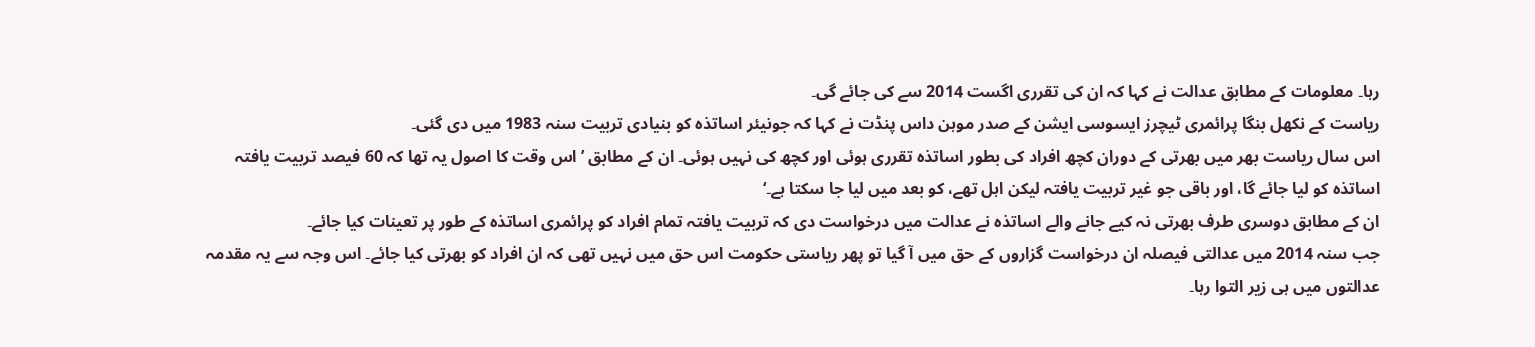رہا۔ معلومات کے مطابق عدالت نے کہا کہ ان کی تقرری اگست 2014 سے کی جائے گی۔
ریاست کے نکھل بنگا پرائمری ٹیچرز ایسوسی ایشن کے صدر موہن داس پنڈت نے کہا کہ جونیئر اساتذہ کو بنیادی تربیت سنہ 1983 میں دی گئی۔
اس سال ریاست بھر میں بھرتی کے دوران کچھ افراد کی بطور اساتذہ تقرری ہوئی اور کچھ کی نہیں ہوئی۔ ان کے مطابق ’اس وقت کا اصول یہ تھا کہ 60 فیصد تربیت یافتہ اساتذہ کو لیا جائے گا، اور باقی جو غیر تربیت یافتہ لیکن اہل تھے، کو بعد میں لیا جا سکتا ہے۔‘
ان کے مطابق دوسری طرف بھرتی نہ کیے جانے والے اساتذہ نے عدالت میں درخواست دی کہ تربیت یافتہ تمام افراد کو پرائمری اساتذہ کے طور پر تعینات کیا جائے۔
جب سنہ 2014 میں عدالتی فیصلہ ان درخواست گزاروں کے حق میں آ گیا تو پھر ریاستی حکومت اس حق میں نہیں تھی کہ ان افراد کو بھرتی کیا جائے۔ اس وجہ سے یہ مقدمہ عدالتوں میں ہی زیر التوا رہا۔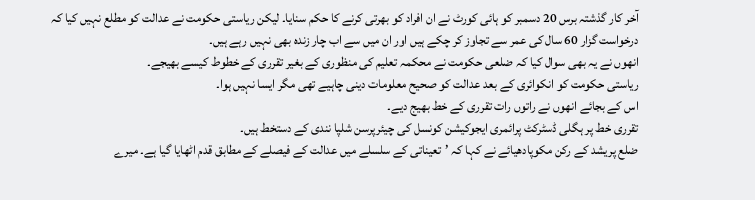آخر کار گذشتہ برس 20 دسمبر کو ہائی کورٹ نے ان افراد کو بھرتی کرنے کا حکم سنایا۔ لیکن ریاستی حکومت نے عدالت کو مطلع نہیں کیا کہ درخواست گزار 60 سال کی عمر سے تجاوز کر چکے ہیں اور ان میں سے اب چار زندہ بھی نہیں رہے ہیں۔
انھوں نے یہ بھی سوال کیا کہ ضلعی حکومت نے محکمہ تعلیم کی منظوری کے بغیر تقرری کے خطوط کیسے بھیجے۔
ریاستی حکومت کو انکوائری کے بعد عدالت کو صحیح معلومات دینی چاہیے تھی مگر ایسا نہیں ہوا۔
اس کے بجائے انھوں نے راتوں رات تقرری کے خط بھیج دیے۔
تقرری خط پر ہگلی ڈسٹرکٹ پرائمری ایجوکیشن کونسل کی چیئرپرسن شلپا نندی کے دستخط ہیں۔
ضلع پریشد کے رکن مکوپادھیائے نے کہا کہ ’تعیناتی کے سلسلے میں عدالت کے فیصلے کے مطابق قدم اٹھایا گیا ہے۔ میرے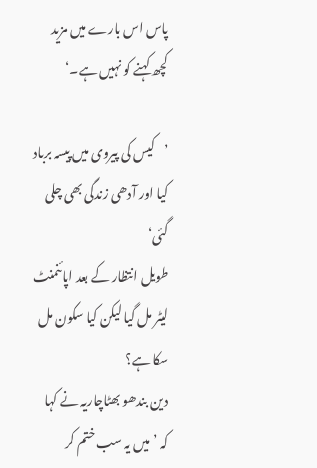پاس اس بارے میں مزید کچھ کہنے کو نہیں ہے۔‘

’کیس کی پیروی میں پیسہ برباد کیا اور آدھی زندگی بھی چلی گئی‘
طویل انتظار کے بعد اپائنمنٹ لیٹر مل گیا لیکن کیا سکون مل سکا ہے؟
دین بندھو بھٹاچاریہ نے کہا کہ ’میں یہ سب ختم کر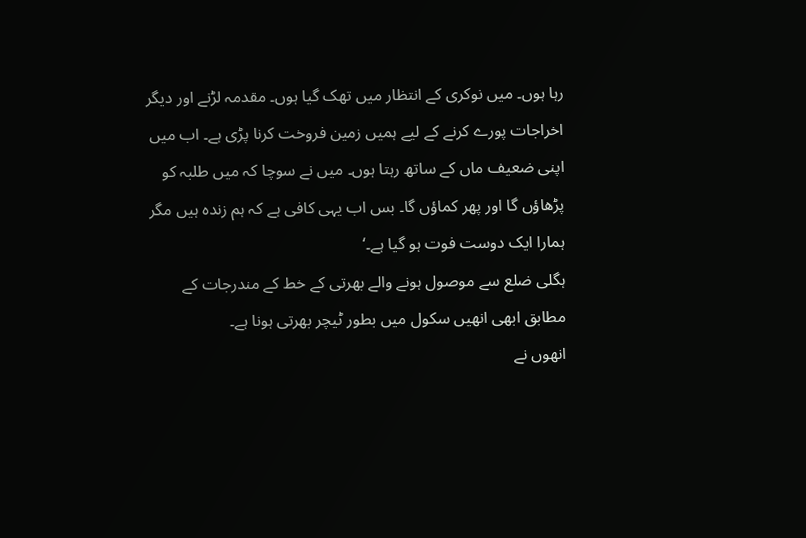رہا ہوں۔ میں نوکری کے انتظار میں تھک گیا ہوں۔ مقدمہ لڑنے اور دیگر اخراجات پورے کرنے کے لیے ہمیں زمین فروخت کرنا پڑی ہے۔ اب میں اپنی ضعیف ماں کے ساتھ رہتا ہوں۔ میں نے سوچا کہ میں طلبہ کو پڑھاؤں گا اور پھر کماؤں گا۔ بس اب یہی کافی ہے کہ ہم زندہ ہیں مگر ہمارا ایک دوست فوت ہو گیا ہے۔‘
ہگلی ضلع سے موصول ہونے والے بھرتی کے خط کے مندرجات کے مطابق ابھی انھیں سکول میں بطور ٹیچر بھرتی ہونا ہے۔
انھوں نے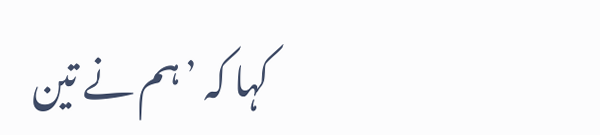کہا کہ ’ہم نے تین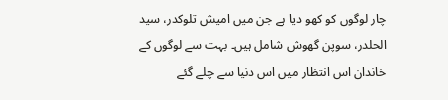چار لوگوں کو کھو دیا ہے جن میں امیش تلوکدر، سید الحلدر، سوپن گھوش شامل ہیں۔ بہت سے لوگوں کے خاندان اس انتظار میں اس دنیا سے چلے گئے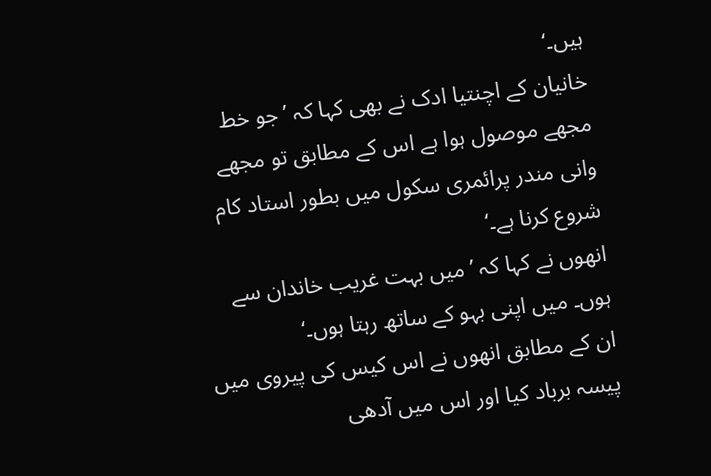ہیں۔‘
خانیان کے اچنتیا ادک نے بھی کہا کہ ’جو خط مجھے موصول ہوا ہے اس کے مطابق تو مجھے وانی مندر پرائمری سکول میں بطور استاد کام شروع کرنا ہے۔‘
انھوں نے کہا کہ ’میں بہت غریب خاندان سے ہوں۔ میں اپنی بہو کے ساتھ رہتا ہوں۔‘
ان کے مطابق انھوں نے اس کیس کی پیروی میں پیسہ برباد کیا اور اس میں آدھی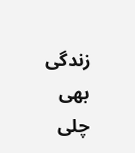زندگی بھی چلی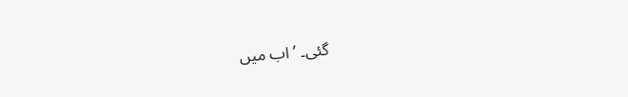گئی۔ ’اب میں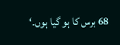68 برس کا ہو گیا ہوں۔‘